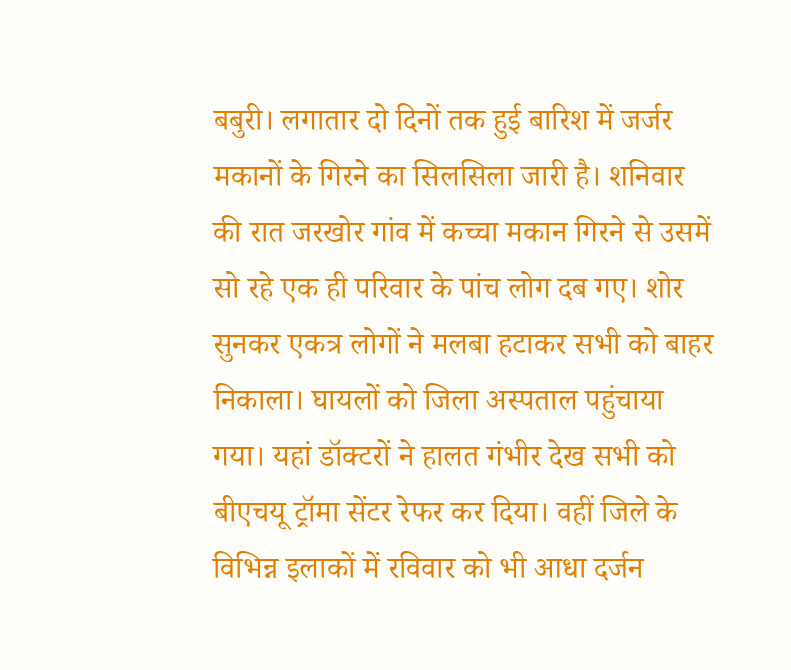बबुरी। लगातार दो दिनों तक हुई बारिश में जर्जर मकानों के गिरने का सिलसिला जारी है। शनिवार की रात जरखोर गांव में कच्चा मकान गिरने से उसमें सो रहे एक ही परिवार के पांच लोग दब गए। शोर सुनकर एकत्र लोगों ने मलबा हटाकर सभी को बाहर निकाला। घायलों को जिला अस्पताल पहुंचाया गया। यहां डॉक्टरों ने हालत गंभीर देख सभी को बीएचयू ट्रॉमा सेंटर रेफर कर दिया। वहीं जिले के विभिन्न इलाकों में रविवार को भी आधा दर्जन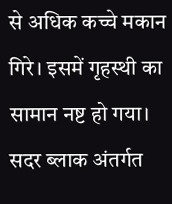से अधिक कच्चे मकान गिरे। इसमें गृहस्थी का सामान नष्ट हो गया।
सदर ब्लाक अंतर्गत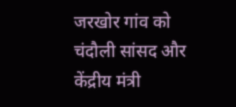जरखोर गांव को चंदौली सांसद और केंद्रीय मंत्री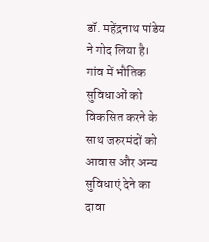डॉ. महेंद्रनाथ पांडेय ने गोद लिया है। गांव में भौतिक सुविधाओं को विकसित करने के साथ जरुरमंदों को आवास और अन्य सुविधाएं देने का दावा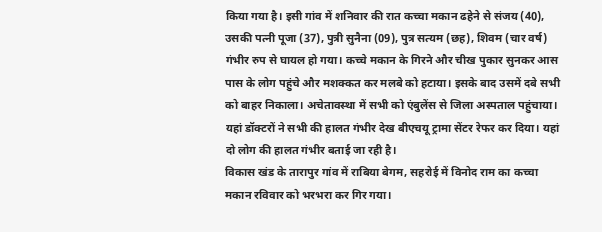किया गया है। इसी गांव में शनिवार की रात कच्चा मकान ढहेने से संजय (40), उसकी पत्नी पूजा (37), पुत्री सुनैना (09), पुत्र सत्यम (छह), शिवम (चार वर्ष) गंभीर रुप से घायल हो गया। कच्चे मकान के गिरने और चीख पुकार सुनकर आस पास के लोग पहुंचे और मशक्कत कर मलबे को हटाया। इसके बाद उसमें दबे सभी को बाहर निकाला। अचेतावस्था में सभी को एंबुलेंस से जिला अस्पताल पहुंचाया। यहां डॉक्टरों ने सभी की हालत गंभीर देख बीएचयू ट्रामा सेंटर रेफर कर दिया। यहां दो लोग की हालत गंभीर बताई जा रही है।
विकास खंड के तारापुर गांव में राबिया बेगम, सहरोई में विनोद राम का कच्चा मकान रविवार को भरभरा कर गिर गया।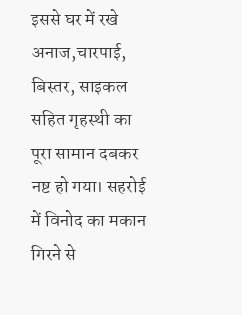इससे घर में रखे अनाज,चारपाई, बिस्तर, साइकल सहित गृहस्थी का पूरा सामान दबकर नष्ट हो गया। सहरोई में विनोद का मकान गिरने से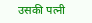उसकी पत्नी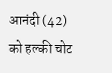आनंदी (42) को हल्की चोट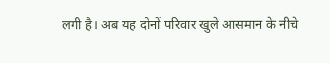लगी है। अब यह दोनों परिवार खुले आसमान के नीचे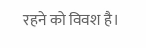रहने को विवश है।